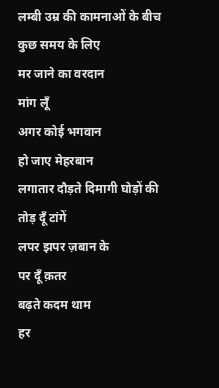लम्बी उम्र की कामनाओं के बीच
कुछ समय के लिए
मर जाने का वरदान
मांग लूँ
अगर कोई भगवान
हो जाए मेहरबान
लगातार दौड़ते दिमागी घोड़ों की
तोड़ दूँ टांगें
लपर झपर ज़बान के
पर दूँ क़तर
बढ़ते कदम थाम
हर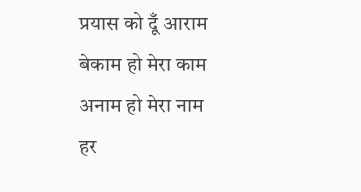प्रयास को दूँ आराम
बेकाम हो मेरा काम
अनाम हो मेरा नाम
हर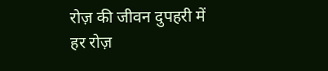रोज़ की जीवन दुपहरी में
हर रोज़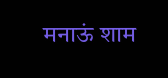मनाऊं शाम